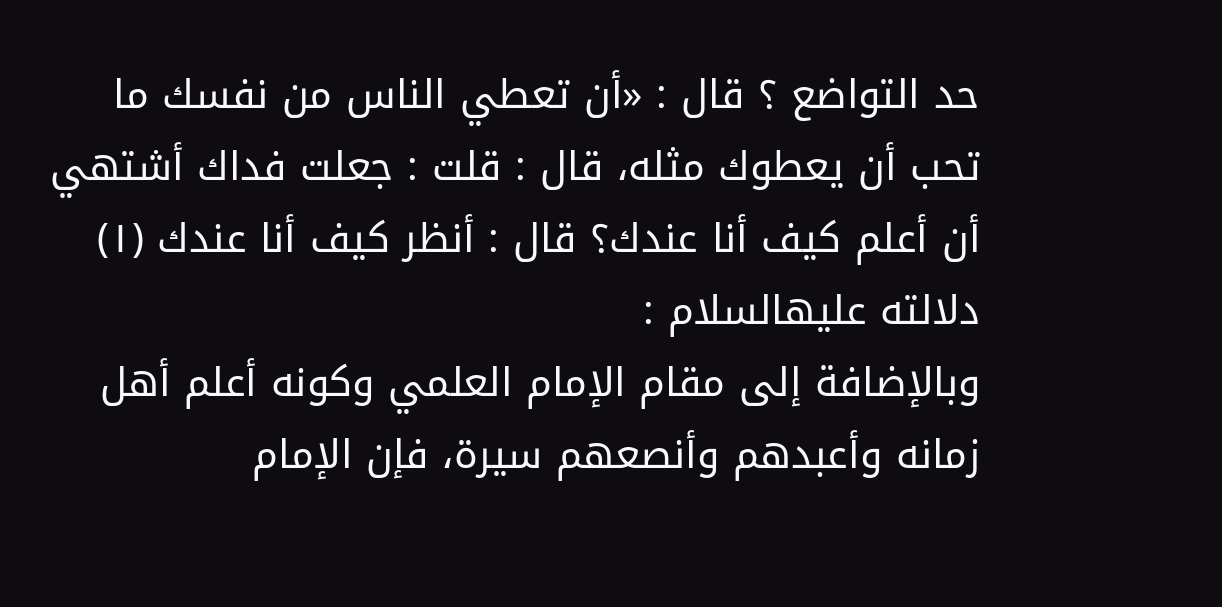حد التواضع ؟ قال : «أن تعطي الناس من نفسك ما تحب أن يعطوك مثله، قال : قلت : جعلت فداك أشتهي أن أعلم كيف أنا عندك؟ قال : أنظر كيف أنا عندك (١)
دلالته عليهالسلام :
وبالإضافة إلى مقام الإمام العلمي وكونه أعلم أهل زمانه وأعبدهم وأنصعهم سيرة، فإن الإمام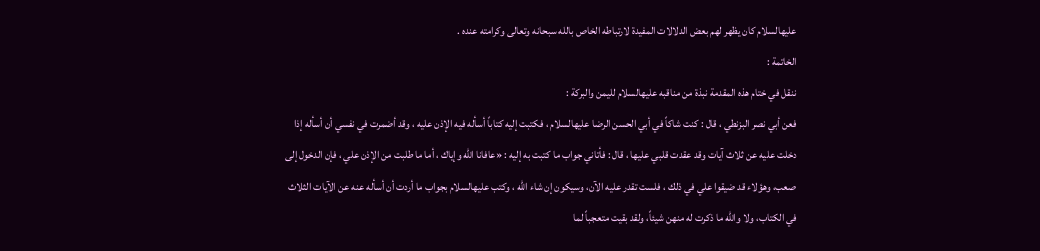عليهالسلام كان يظهر لهم بعض الدلالات المفيدة لارتباطه الخاص بالله سبحانه وتعالى وكرامته عنده .
الخاتمة :
ننقل في ختام هذه المقدمة نبذة من مناقبه عليهالسلام لليمن والبركة :
فعن أبي نصر البزنطي ، قال : كنت شاكاً في أبي الحسن الرضا عليهالسلام ، فكتبت إليه كتاباً أسأله فيه الإذن عليه ، وقد أضمرت في نفسي أن أسأله إذا دخلت عليه عن ثلاث آيات وقد عقدت قلبي عليها ، قال : فأتاني جواب ما كتبت به إليه : «عافانا الله وإياك ، أما ما طلبت من الإذن علي ، فإن الدخول إلى صعب، وهؤلاء قد ضيقوا علي في ذلك ، فلست تقدر عليه الآن، وسيكون إن شاء الله ، وكتب عليهالسلام بجواب ما أردت أن أسأله عنه عن الآيات الثلاث في الكتاب، ولا والله ما ذكرت له منهن شيئاً، ولقد بقيت متعجباً لما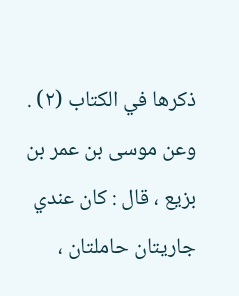ذكرها في الكتاب (٢) .
وعن موسى بن عمر بن بزيع ، قال : كان عندي جاريتان حاملتان ،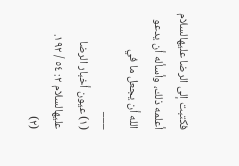فكتبت إلى الرضا عليهالسلام أعلمه ذلك، وأسأله أن يدعو الله أن يجعل ما في
___
(۱) عيون أخبار الرضا عليهالسلام ٢: ٥٤ / ١٩٢.
(٢)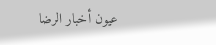عيون أخبار الرضا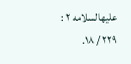عليهالسلامه ٢ : ٢٢٩ / ١٨.